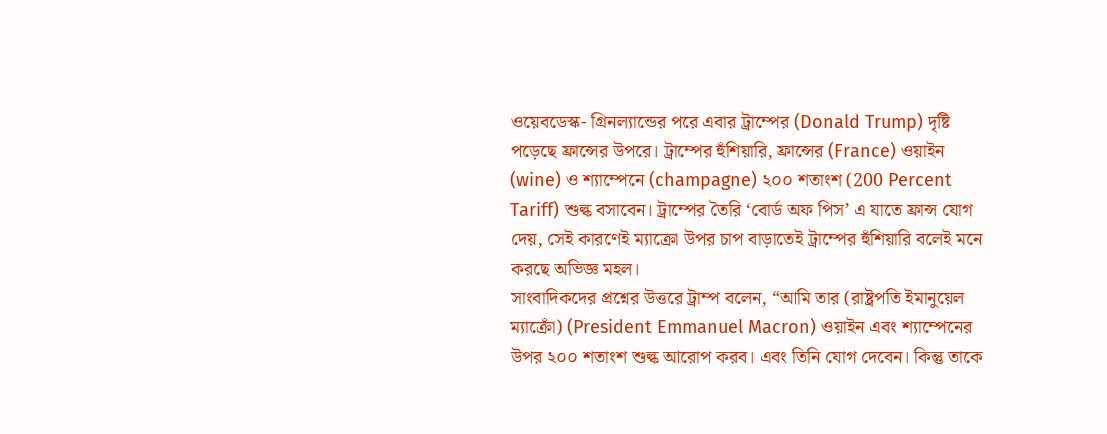ওয়েবডেস্ক- গ্রিনল্যান্ডের পরে এবার ট্রাম্পের (Donald Trump) দৃষ্টি পড়েছে ফ্রান্সের উপরে। ট্রাম্পের হুঁশিয়ারি, ফ্রান্সের (France) ওয়াইন (wine) ও শ্যাম্পেনে (champagne) ২০০ শতাংশ (200 Percent Tariff) শুল্ক বসাবেন। ট্রাম্পের তৈরি ‘বোর্ড অফ পিস’ এ যাতে ফ্রান্স যোগ দেয়, সেই কারণেই ম্যাক্রো উপর চাপ বাড়াতেই ট্রাম্পের হুঁশিয়ারি বলেই মনে করছে অভিজ্ঞ মহল।
সাংবাদিকদের প্রশ্নের উত্তরে ট্রাম্প বলেন, “আমি তার (রাষ্ট্রপতি ইমানুয়েল ম্যাক্রোঁ) (President Emmanuel Macron) ওয়াইন এবং শ্যাম্পেনের উপর ২০০ শতাংশ শুল্ক আরোপ করব। এবং তিনি যোগ দেবেন। কিন্তু তাকে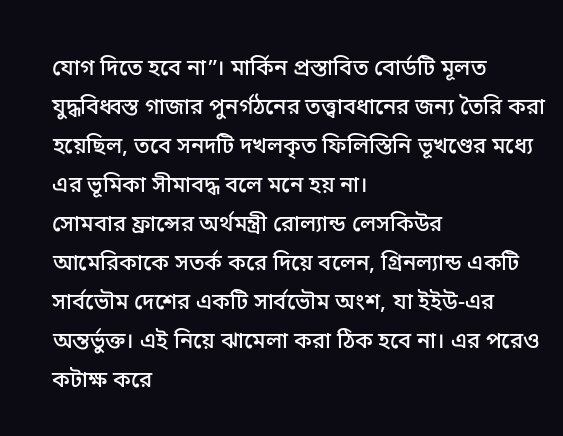যোগ দিতে হবে না”। মার্কিন প্রস্তাবিত বোর্ডটি মূলত যুদ্ধবিধ্বস্ত গাজার পুনর্গঠনের তত্ত্বাবধানের জন্য তৈরি করা হয়েছিল, তবে সনদটি দখলকৃত ফিলিস্তিনি ভূখণ্ডের মধ্যে এর ভূমিকা সীমাবদ্ধ বলে মনে হয় না।
সোমবার ফ্রান্সের অর্থমন্ত্রী রোল্যান্ড লেসকিউর আমেরিকাকে সতর্ক করে দিয়ে বলেন, গ্রিনল্যান্ড একটি সার্বভৌম দেশের একটি সার্বভৌম অংশ, যা ইইউ-এর অন্তর্ভুক্ত। এই নিয়ে ঝামেলা করা ঠিক হবে না। এর পরেও কটাক্ষ করে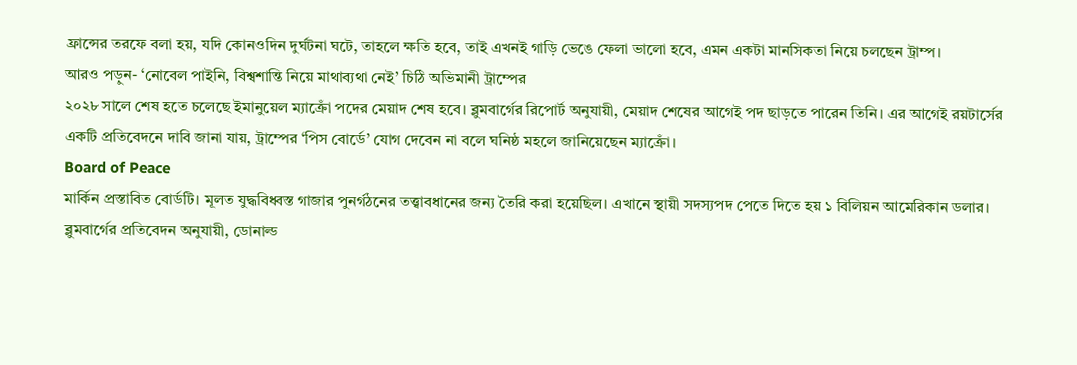ফ্রান্সের তরফে বলা হয়, যদি কোনওদিন দুর্ঘটনা ঘটে, তাহলে ক্ষতি হবে, তাই এখনই গাড়ি ভেঙে ফেলা ভালো হবে, এমন একটা মানসিকতা নিয়ে চলছেন ট্রাম্প।
আরও পড়ুন- ‘নোবেল পাইনি, বিশ্বশান্তি নিয়ে মাথাব্যথা নেই’ চিঠি অভিমানী ট্রাম্পের
২০২৮ সালে শেষ হতে চলেছে ইমানুয়েল ম্যাক্রোঁ পদের মেয়াদ শেষ হবে। ব্লুমবার্গের রিপোর্ট অনুযায়ী, মেয়াদ শেষের আগেই পদ ছাড়তে পারেন তিনি। এর আগেই রয়টার্সের একটি প্রতিবেদনে দাবি জানা যায়, ট্রাম্পের ‘পিস বোর্ডে’ যোগ দেবেন না বলে ঘনিষ্ঠ মহলে জানিয়েছেন ম্যাক্রোঁ।
Board of Peace
মার্কিন প্রস্তাবিত বোর্ডটি। মূলত যুদ্ধবিধ্বস্ত গাজার পুনর্গঠনের তত্ত্বাবধানের জন্য তৈরি করা হয়েছিল। এখানে স্থায়ী সদস্যপদ পেতে দিতে হয় ১ বিলিয়ন আমেরিকান ডলার। ব্লুমবার্গের প্রতিবেদন অনুযায়ী, ডোনাল্ড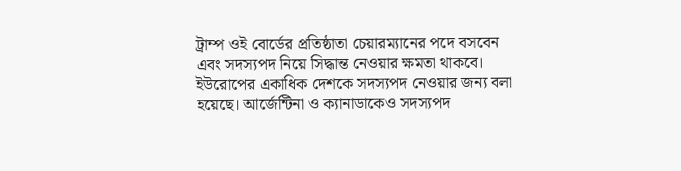ট্রাম্প ওই বোর্ডের প্রতিষ্ঠাতা চেয়ারম্যানের পদে বসবেন এবং সদস্যপদ নিয়ে সিদ্ধান্ত নেওয়ার ক্ষমতা থাকবে।
ইউরোপের একাধিক দেশকে সদস্যপদ নেওয়ার জন্য বলা হয়েছে। আর্জেন্টিনা ও ক্যানাডাকেও সদস্যপদ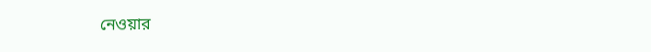নেওয়ার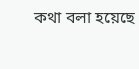কথা বলা হয়েছে